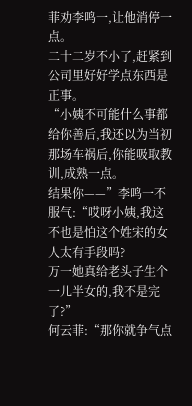菲劝李鸣一,让他消停一点。
二十二岁不小了,赶紧到公司里好好学点东西是正事。
“小姨不可能什么事都给你善后,我还以为当初那场车祸后,你能吸取教训,成熟一点。
结果你——”李鸣一不服气:“哎呀小姨,我这不也是怕这个姓宋的女人太有手段吗?
万一她真给老头子生个一儿半女的,我不是完了?”
何云菲:“那你就争气点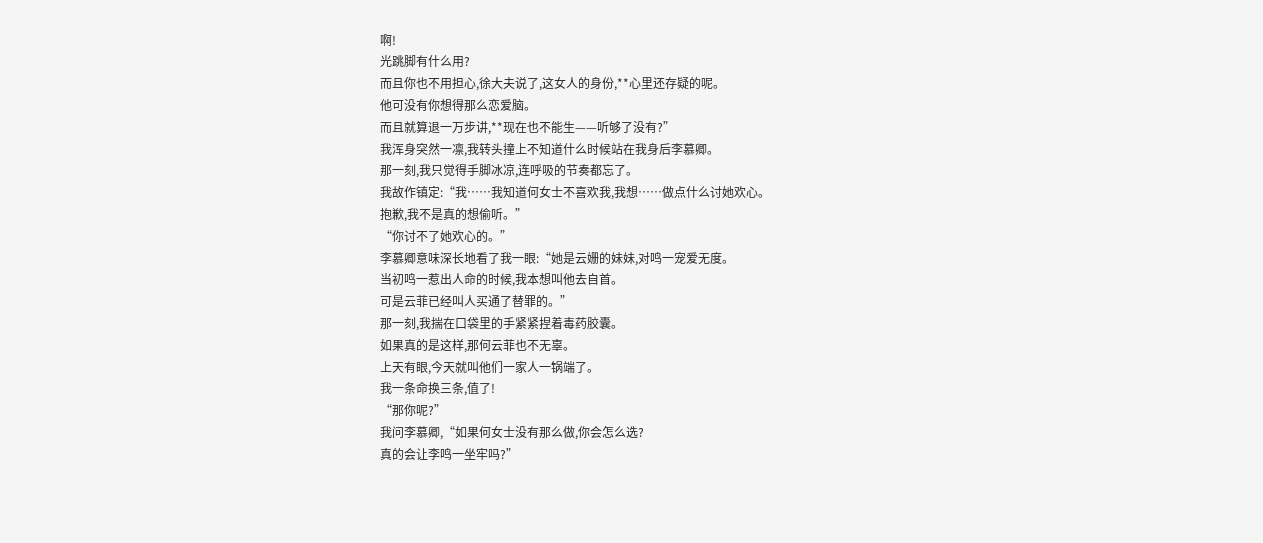啊!
光跳脚有什么用?
而且你也不用担心,徐大夫说了,这女人的身份,**心里还存疑的呢。
他可没有你想得那么恋爱脑。
而且就算退一万步讲,**现在也不能生——听够了没有?”
我浑身突然一凛,我转头撞上不知道什么时候站在我身后李慕卿。
那一刻,我只觉得手脚冰凉,连呼吸的节奏都忘了。
我故作镇定:“我……我知道何女士不喜欢我,我想……做点什么讨她欢心。
抱歉,我不是真的想偷听。”
“你讨不了她欢心的。”
李慕卿意味深长地看了我一眼:“她是云姗的妹妹,对鸣一宠爱无度。
当初鸣一惹出人命的时候,我本想叫他去自首。
可是云菲已经叫人买通了替罪的。”
那一刻,我揣在口袋里的手紧紧捏着毒药胶囊。
如果真的是这样,那何云菲也不无辜。
上天有眼,今天就叫他们一家人一锅端了。
我一条命换三条,值了!
“那你呢?”
我问李慕卿,“如果何女士没有那么做,你会怎么选?
真的会让李鸣一坐牢吗?”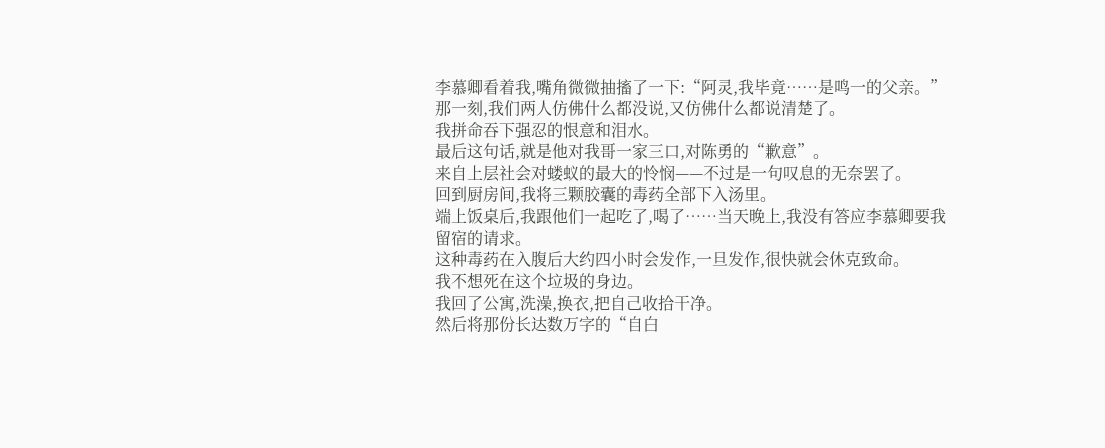李慕卿看着我,嘴角微微抽搐了一下:“阿灵,我毕竟……是鸣一的父亲。”
那一刻,我们两人仿佛什么都没说,又仿佛什么都说清楚了。
我拼命吞下强忍的恨意和泪水。
最后这句话,就是他对我哥一家三口,对陈勇的“歉意”。
来自上层社会对蝼蚁的最大的怜悯——不过是一句叹息的无奈罢了。
回到厨房间,我将三颗胶囊的毒药全部下入汤里。
端上饭桌后,我跟他们一起吃了,喝了……当天晚上,我没有答应李慕卿要我留宿的请求。
这种毒药在入腹后大约四小时会发作,一旦发作,很快就会休克致命。
我不想死在这个垃圾的身边。
我回了公寓,洗澡,换衣,把自己收拾干净。
然后将那份长达数万字的“自白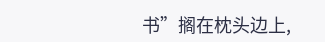书”搁在枕头边上,